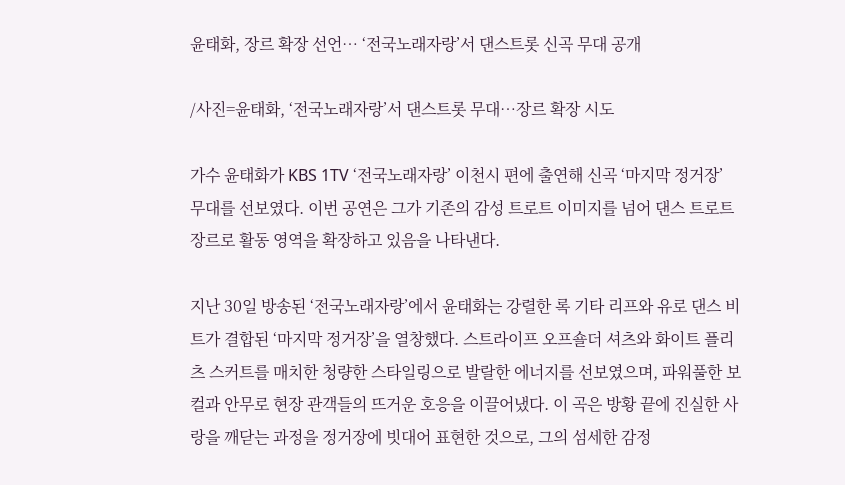윤태화, 장르 확장 선언… ‘전국노래자랑’서 댄스트롯 신곡 무대 공개

/사진=윤태화, ‘전국노래자랑’서 댄스트롯 무대…장르 확장 시도

가수 윤태화가 KBS 1TV ‘전국노래자랑’ 이천시 편에 출연해 신곡 ‘마지막 정거장’ 무대를 선보였다. 이번 공연은 그가 기존의 감성 트로트 이미지를 넘어 댄스 트로트 장르로 활동 영역을 확장하고 있음을 나타낸다.

지난 30일 방송된 ‘전국노래자랑’에서 윤태화는 강렬한 록 기타 리프와 유로 댄스 비트가 결합된 ‘마지막 정거장’을 열창했다. 스트라이프 오프숄더 셔츠와 화이트 플리츠 스커트를 매치한 청량한 스타일링으로 발랄한 에너지를 선보였으며, 파워풀한 보컬과 안무로 현장 관객들의 뜨거운 호응을 이끌어냈다. 이 곡은 방황 끝에 진실한 사랑을 깨닫는 과정을 정거장에 빗대어 표현한 것으로, 그의 섬세한 감정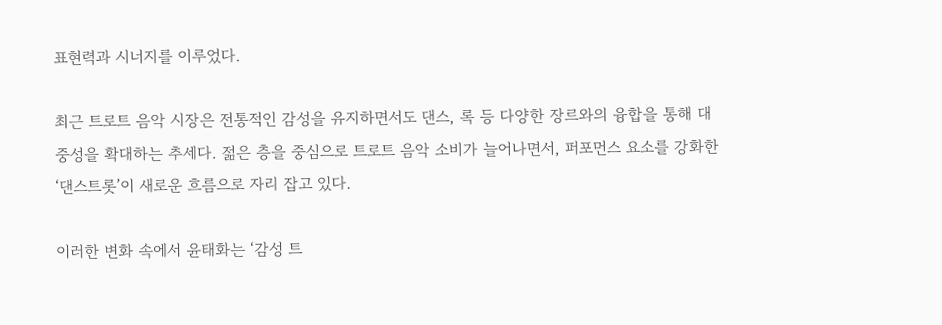표현력과 시너지를 이루었다.

최근 트로트 음악 시장은 전통적인 감성을 유지하면서도 댄스, 록 등 다양한 장르와의 융합을 통해 대중성을 확대하는 추세다. 젊은 층을 중심으로 트로트 음악 소비가 늘어나면서, 퍼포먼스 요소를 강화한 ‘댄스트롯’이 새로운 흐름으로 자리 잡고 있다.

이러한 변화 속에서 윤태화는 ‘감성 트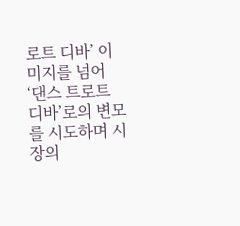로트 디바’ 이미지를 넘어 ‘댄스 트로트 디바’로의 변모를 시도하며 시장의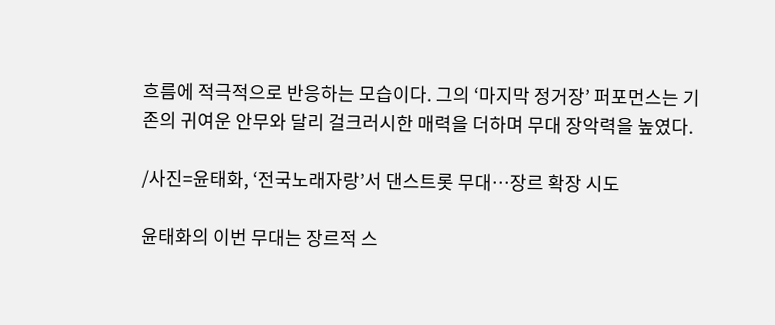흐름에 적극적으로 반응하는 모습이다. 그의 ‘마지막 정거장’ 퍼포먼스는 기존의 귀여운 안무와 달리 걸크러시한 매력을 더하며 무대 장악력을 높였다.

/사진=윤태화, ‘전국노래자랑’서 댄스트롯 무대…장르 확장 시도

윤태화의 이번 무대는 장르적 스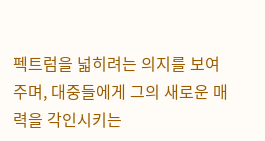펙트럼을 넓히려는 의지를 보여주며, 대중들에게 그의 새로운 매력을 각인시키는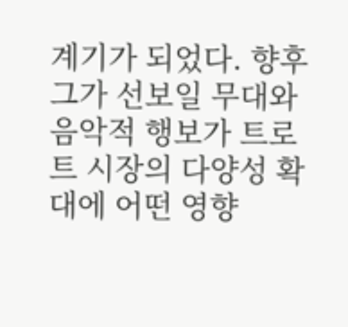계기가 되었다. 향후 그가 선보일 무대와 음악적 행보가 트로트 시장의 다양성 확대에 어떤 영향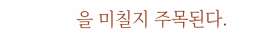을 미칠지 주목된다.